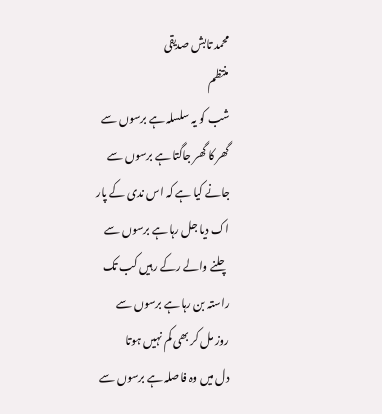محمد تابش صدیقی
منتظم
شب کو یہ سلسلہ ہے برسوں سے
گھر کا گھر جاگتا ہے برسوں سے
جانے کیا ہے کہ اس ندی کے پار
اک دیا جل رہا ہے برسوں سے
چلنے والے رکے رہیں کب تک
راستہ بن رہا ہے برسوں سے
روز مل کر بھی کم نہیں ہوتا
دل میں وہ فاصلہ ہے برسوں سے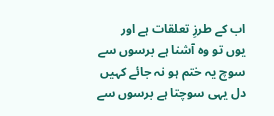اب کے طرزِ تعلقات ہے اور
یوں تو وہ آشنا ہے برسوں سے
سوچ یہ ختم ہو نہ جائے کہیں
دل یہی سوچتا ہے برسوں سے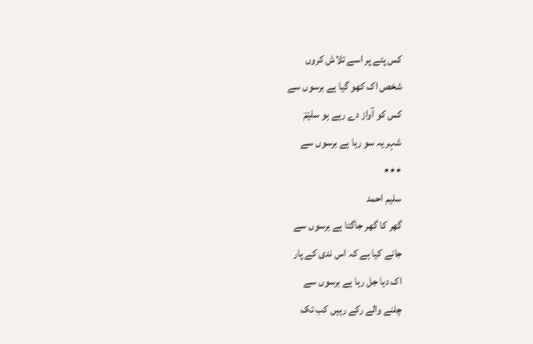کس پتے پر اسے تلاش کروں
شخص اک کھو گیا ہے برسوں سے
کس کو آواز دے رہے ہو سلیمؔ
شہر یہ سو رہا ہے برسوں سے
٭٭٭
سلیم احمد
گھر کا گھر جاگتا ہے برسوں سے
جانے کیا ہے کہ اس ندی کے پار
اک دیا جل رہا ہے برسوں سے
چلنے والے رکے رہیں کب تک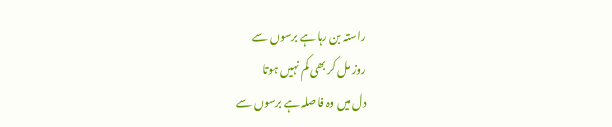راستہ بن رہا ہے برسوں سے
روز مل کر بھی کم نہیں ہوتا
دل میں وہ فاصلہ ہے برسوں سے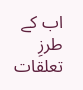اب کے طرزِ تعلقات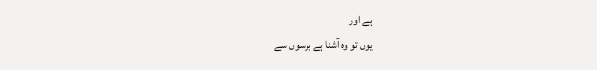ہے اور
یوں تو وہ آشنا ہے برسوں سے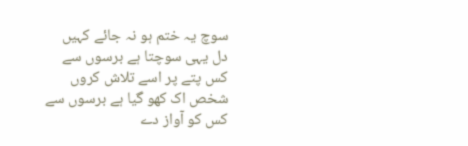سوچ یہ ختم ہو نہ جائے کہیں
دل یہی سوچتا ہے برسوں سے
کس پتے پر اسے تلاش کروں
شخص اک کھو گیا ہے برسوں سے
کس کو آواز دے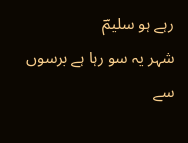رہے ہو سلیمؔ
شہر یہ سو رہا ہے برسوں سے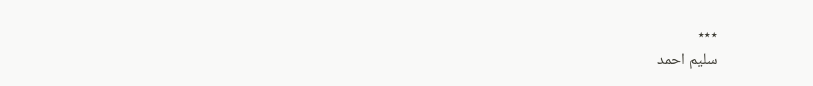٭٭٭
سلیم احمد